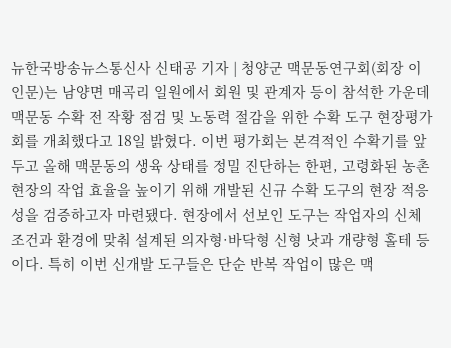뉴한국방송뉴스통신사 신태공 기자 | 청양군 맥문동연구회(회장 이인문)는 남양면 매곡리 일원에서 회원 및 관계자 등이 참석한 가운데 맥문동 수확 전 작황 점검 및 노동력 절감을 위한 수확 도구 현장평가회를 개최했다고 18일 밝혔다. 이번 평가회는 본격적인 수확기를 앞두고 올해 맥문동의 생육 상태를 정밀 진단하는 한편, 고령화된 농촌 현장의 작업 효율을 높이기 위해 개발된 신규 수확 도구의 현장 적응성을 검증하고자 마련됐다. 현장에서 선보인 도구는 작업자의 신체 조건과 환경에 맞춰 설계된 의자형·바닥형 신형 낫과 개량형 홀테 등이다. 특히 이번 신개발 도구들은 단순 반복 작업이 많은 맥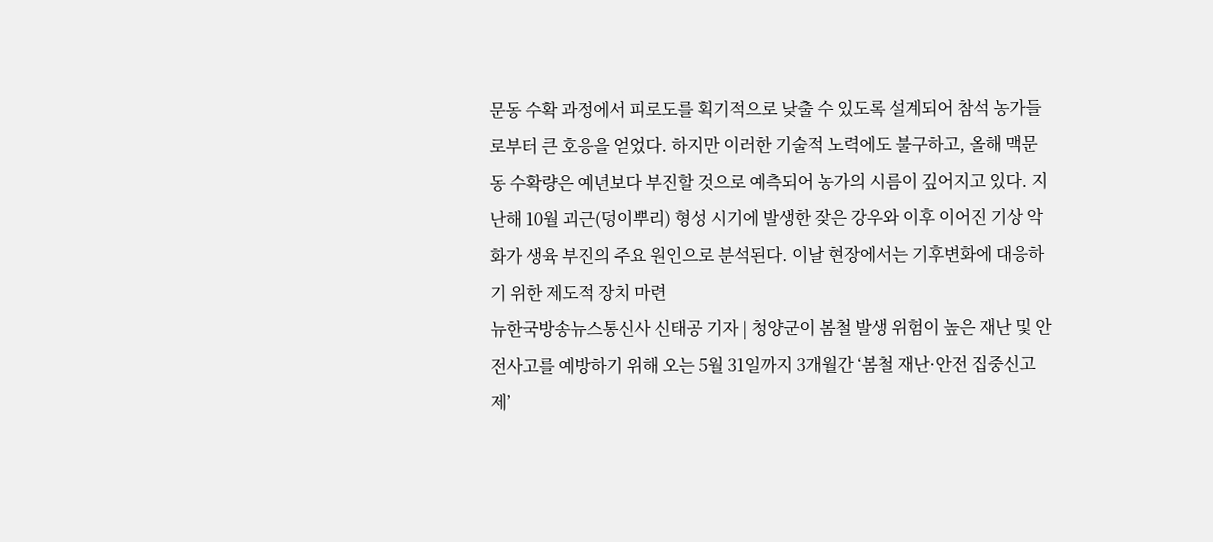문동 수확 과정에서 피로도를 획기적으로 낮출 수 있도록 설계되어 참석 농가들로부터 큰 호응을 얻었다. 하지만 이러한 기술적 노력에도 불구하고, 올해 맥문동 수확량은 예년보다 부진할 것으로 예측되어 농가의 시름이 깊어지고 있다. 지난해 10월 괴근(덩이뿌리) 형성 시기에 발생한 잦은 강우와 이후 이어진 기상 악화가 생육 부진의 주요 원인으로 분석된다. 이날 현장에서는 기후변화에 대응하기 위한 제도적 장치 마련
뉴한국방송뉴스통신사 신태공 기자 | 청양군이 봄철 발생 위험이 높은 재난 및 안전사고를 예방하기 위해 오는 5월 31일까지 3개월간 ‘봄철 재난·안전 집중신고제’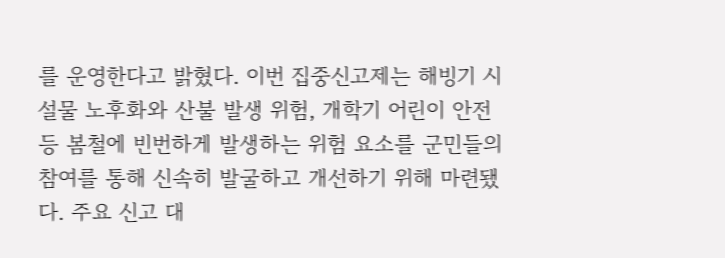를 운영한다고 밝혔다. 이번 집중신고제는 해빙기 시설물 노후화와 산불 발생 위험, 개학기 어린이 안전 등 봄철에 빈번하게 발생하는 위험 요소를 군민들의 참여를 통해 신속히 발굴하고 개선하기 위해 마련됐다. 주요 신고 대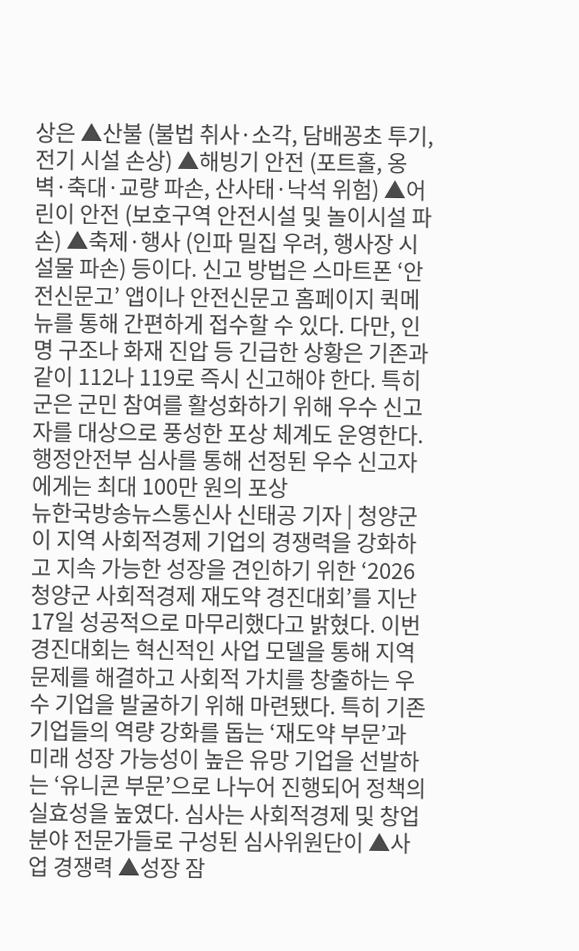상은 ▲산불 (불법 취사·소각, 담배꽁초 투기, 전기 시설 손상) ▲해빙기 안전 (포트홀, 옹벽·축대·교량 파손, 산사태·낙석 위험) ▲어린이 안전 (보호구역 안전시설 및 놀이시설 파손) ▲축제·행사 (인파 밀집 우려, 행사장 시설물 파손) 등이다. 신고 방법은 스마트폰 ‘안전신문고’ 앱이나 안전신문고 홈페이지 퀵메뉴를 통해 간편하게 접수할 수 있다. 다만, 인명 구조나 화재 진압 등 긴급한 상황은 기존과 같이 112나 119로 즉시 신고해야 한다. 특히 군은 군민 참여를 활성화하기 위해 우수 신고자를 대상으로 풍성한 포상 체계도 운영한다. 행정안전부 심사를 통해 선정된 우수 신고자에게는 최대 100만 원의 포상
뉴한국방송뉴스통신사 신태공 기자 | 청양군이 지역 사회적경제 기업의 경쟁력을 강화하고 지속 가능한 성장을 견인하기 위한 ‘2026 청양군 사회적경제 재도약 경진대회’를 지난 17일 성공적으로 마무리했다고 밝혔다. 이번 경진대회는 혁신적인 사업 모델을 통해 지역 문제를 해결하고 사회적 가치를 창출하는 우수 기업을 발굴하기 위해 마련됐다. 특히 기존 기업들의 역량 강화를 돕는 ‘재도약 부문’과 미래 성장 가능성이 높은 유망 기업을 선발하는 ‘유니콘 부문’으로 나누어 진행되어 정책의 실효성을 높였다. 심사는 사회적경제 및 창업 분야 전문가들로 구성된 심사위원단이 ▲사업 경쟁력 ▲성장 잠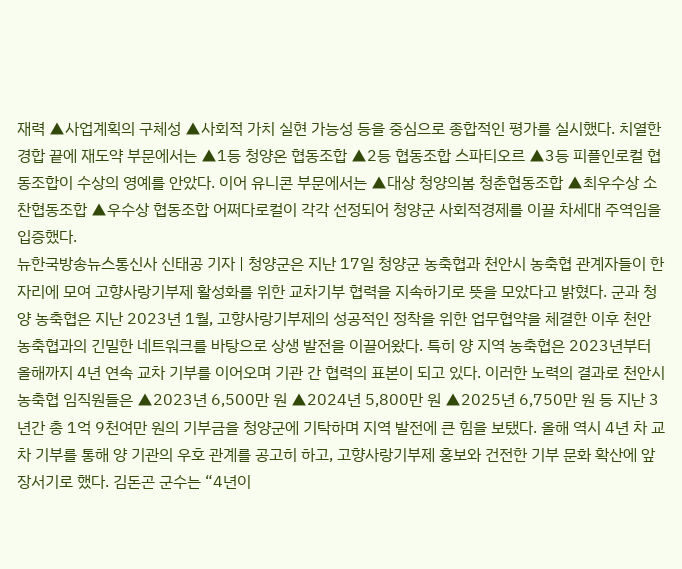재력 ▲사업계획의 구체성 ▲사회적 가치 실현 가능성 등을 중심으로 종합적인 평가를 실시했다. 치열한 경합 끝에 재도약 부문에서는 ▲1등 청양온 협동조합 ▲2등 협동조합 스파티오르 ▲3등 피플인로컬 협동조합이 수상의 영예를 안았다. 이어 유니콘 부문에서는 ▲대상 청양의봄 청춘협동조합 ▲최우수상 소찬협동조합 ▲우수상 협동조합 어쩌다로컬이 각각 선정되어 청양군 사회적경제를 이끌 차세대 주역임을 입증했다.
뉴한국방송뉴스통신사 신태공 기자 | 청양군은 지난 17일 청양군 농축협과 천안시 농축협 관계자들이 한자리에 모여 고향사랑기부제 활성화를 위한 교차기부 협력을 지속하기로 뜻을 모았다고 밝혔다. 군과 청양 농축협은 지난 2023년 1월, 고향사랑기부제의 성공적인 정착을 위한 업무협약을 체결한 이후 천안 농축협과의 긴밀한 네트워크를 바탕으로 상생 발전을 이끌어왔다. 특히 양 지역 농축협은 2023년부터 올해까지 4년 연속 교차 기부를 이어오며 기관 간 협력의 표본이 되고 있다. 이러한 노력의 결과로 천안시 농축협 임직원들은 ▲2023년 6,500만 원 ▲2024년 5,800만 원 ▲2025년 6,750만 원 등 지난 3년간 총 1억 9천여만 원의 기부금을 청양군에 기탁하며 지역 발전에 큰 힘을 보탰다. 올해 역시 4년 차 교차 기부를 통해 양 기관의 우호 관계를 공고히 하고, 고향사랑기부제 홍보와 건전한 기부 문화 확산에 앞장서기로 했다. 김돈곤 군수는 “4년이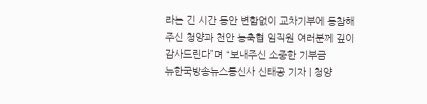라는 긴 시간 동안 변함없이 교차기부에 동참해 주신 청양과 천안 농축협 임직원 여러분께 깊이 감사드린다”며 “보내주신 소중한 기부금
뉴한국방송뉴스통신사 신태공 기자 | 청양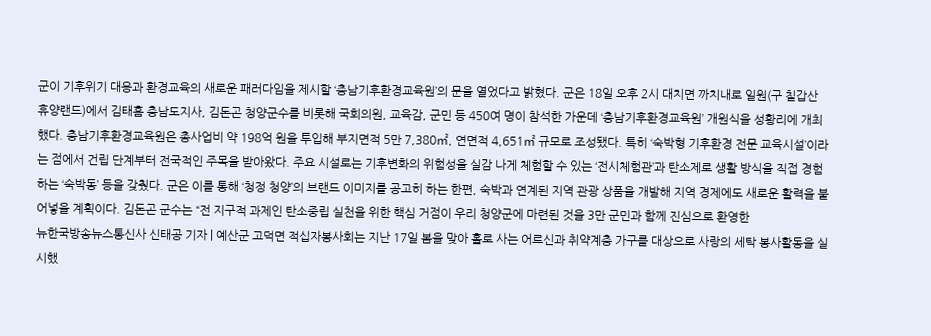군이 기후위기 대응과 환경교육의 새로운 패러다임을 제시할 ‘충남기후환경교육원’의 문을 열었다고 밝혔다. 군은 18일 오후 2시 대치면 까치내로 일원(구 칠갑산 휴양랜드)에서 김태흠 충남도지사, 김돈곤 청양군수를 비롯해 국회의원, 교육감, 군민 등 450여 명이 참석한 가운데 ‘충남기후환경교육원’ 개원식을 성황리에 개최했다. 충남기후환경교육원은 총사업비 약 198억 원을 투입해 부지면적 5만 7,380㎡, 연면적 4,651㎡ 규모로 조성됐다. 특히 ‘숙박형 기후환경 전문 교육시설’이라는 점에서 건립 단계부터 전국적인 주목을 받아왔다. 주요 시설로는 기후변화의 위험성을 실감 나게 체험할 수 있는 ‘전시체험관’과 탄소제로 생활 방식을 직접 경험하는 ‘숙박동’ 등을 갖췄다. 군은 이를 통해 ‘청정 청양’의 브랜드 이미지를 공고히 하는 한편, 숙박과 연계된 지역 관광 상품을 개발해 지역 경제에도 새로운 활력을 불어넣을 계획이다. 김돈곤 군수는 “전 지구적 과제인 탄소중립 실천을 위한 핵심 거점이 우리 청양군에 마련된 것을 3만 군민과 함께 진심으로 환영한
뉴한국방송뉴스통신사 신태공 기자 | 예산군 고덕면 적십자봉사회는 지난 17일 봄을 맞아 홀로 사는 어르신과 취약계층 가구를 대상으로 사랑의 세탁 봉사활동을 실시했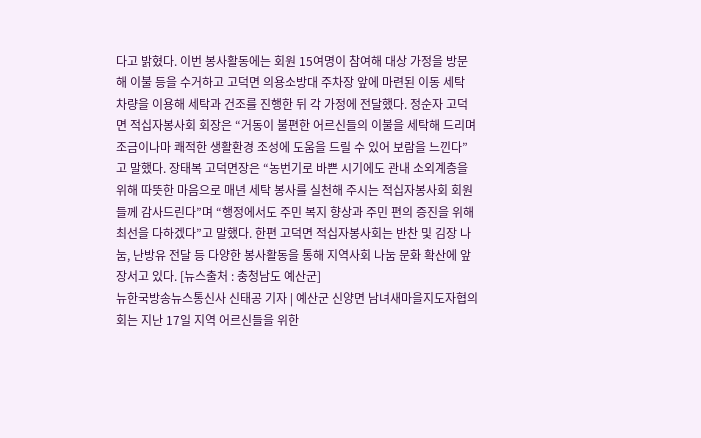다고 밝혔다. 이번 봉사활동에는 회원 15여명이 참여해 대상 가정을 방문해 이불 등을 수거하고 고덕면 의용소방대 주차장 앞에 마련된 이동 세탁 차량을 이용해 세탁과 건조를 진행한 뒤 각 가정에 전달했다. 정순자 고덕면 적십자봉사회 회장은 “거동이 불편한 어르신들의 이불을 세탁해 드리며 조금이나마 쾌적한 생활환경 조성에 도움을 드릴 수 있어 보람을 느낀다”고 말했다. 장태복 고덕면장은 “농번기로 바쁜 시기에도 관내 소외계층을 위해 따뜻한 마음으로 매년 세탁 봉사를 실천해 주시는 적십자봉사회 회원들께 감사드린다”며 “행정에서도 주민 복지 향상과 주민 편의 증진을 위해 최선을 다하겠다”고 말했다. 한편 고덕면 적십자봉사회는 반찬 및 김장 나눔, 난방유 전달 등 다양한 봉사활동을 통해 지역사회 나눔 문화 확산에 앞장서고 있다. [뉴스출처 : 충청남도 예산군]
뉴한국방송뉴스통신사 신태공 기자 | 예산군 신양면 남녀새마을지도자협의회는 지난 17일 지역 어르신들을 위한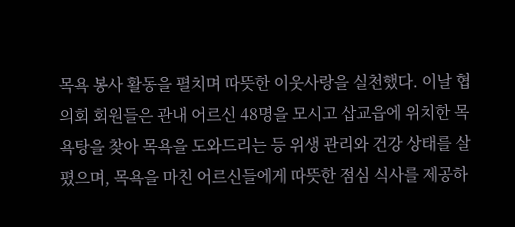목욕 봉사 활동을 펼치며 따뜻한 이웃사랑을 실천했다. 이날 협의회 회원들은 관내 어르신 48명을 모시고 삽교읍에 위치한 목욕탕을 찾아 목욕을 도와드리는 등 위생 관리와 건강 상태를 살폈으며, 목욕을 마친 어르신들에게 따뜻한 점심 식사를 제공하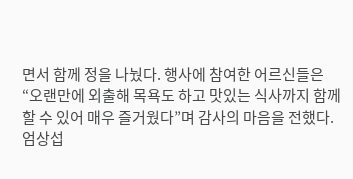면서 함께 정을 나눴다. 행사에 참여한 어르신들은 “오랜만에 외출해 목욕도 하고 맛있는 식사까지 함께할 수 있어 매우 즐거웠다”며 감사의 마음을 전했다. 엄상섭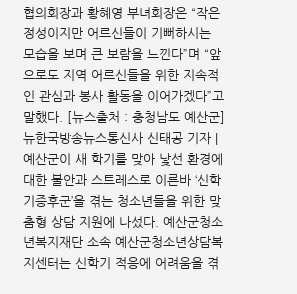협의회장과 황혜영 부녀회장은 “작은 정성이지만 어르신들이 기뻐하시는 모습을 보며 큰 보람을 느낀다”며 “앞으로도 지역 어르신들을 위한 지속적인 관심과 봉사 활동을 이어가겠다”고 말했다. [뉴스출처 : 충청남도 예산군]
뉴한국방송뉴스통신사 신태공 기자 | 예산군이 새 학기를 맞아 낯선 환경에 대한 불안과 스트레스로 이른바 ‘신학기증후군’을 겪는 청소년들을 위한 맞춤형 상담 지원에 나섰다. 예산군청소년복지재단 소속 예산군청소년상담복지센터는 신학기 적응에 어려움을 겪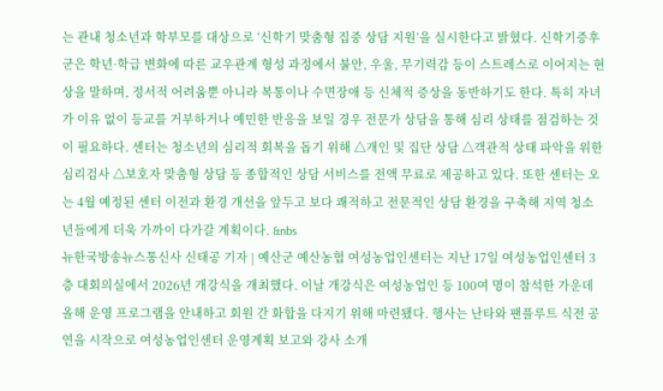는 관내 청소년과 학부모를 대상으로 ‘신학기 맞춤형 집중 상담 지원’을 실시한다고 밝혔다. 신학기증후군은 학년·학급 변화에 따른 교우관계 형성 과정에서 불안, 우울, 무기력감 등이 스트레스로 이어지는 현상을 말하며, 정서적 어려움뿐 아니라 복통이나 수면장애 등 신체적 증상을 동반하기도 한다. 특히 자녀가 이유 없이 등교를 거부하거나 예민한 반응을 보일 경우 전문가 상담을 통해 심리 상태를 점검하는 것이 필요하다. 센터는 청소년의 심리적 회복을 돕기 위해 △개인 및 집단 상담 △객관적 상태 파악을 위한 심리검사 △보호자 맞춤형 상담 등 종합적인 상담 서비스를 전액 무료로 제공하고 있다. 또한 센터는 오는 4월 예정된 센터 이전과 환경 개선을 앞두고 보다 쾌적하고 전문적인 상담 환경을 구축해 지역 청소년들에게 더욱 가까이 다가갈 계획이다. &nbs
뉴한국방송뉴스통신사 신태공 기자 | 예산군 예산농협 여성농업인센터는 지난 17일 여성농업인센터 3층 대회의실에서 2026년 개강식을 개최했다. 이날 개강식은 여성농업인 등 100여 명이 참석한 가운데 올해 운영 프로그램을 안내하고 회원 간 화합을 다지기 위해 마련됐다. 행사는 난타와 팬플루트 식전 공연을 시작으로 여성농업인센터 운영계획 보고와 강사 소개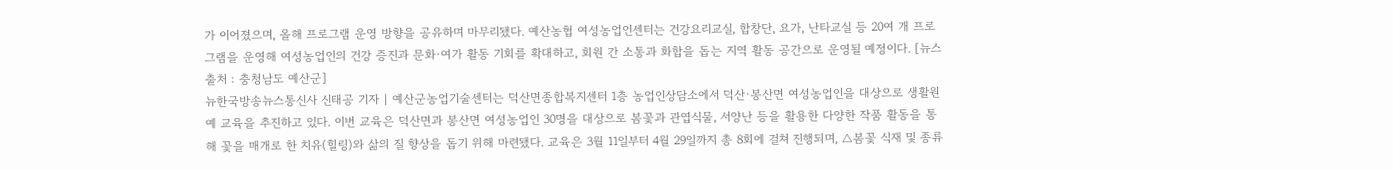가 이어졌으며, 올해 프로그램 운영 방향을 공유하며 마무리됐다. 예산농협 여성농업인센터는 건강요리교실, 합창단, 요가, 난타교실 등 20여 개 프로그램을 운영해 여성농업인의 건강 증진과 문화·여가 활동 기회를 확대하고, 회원 간 소통과 화합을 돕는 지역 활동 공간으로 운영될 예정이다. [뉴스출처 : 충청남도 예산군]
뉴한국방송뉴스통신사 신태공 기자 | 예산군농업기술센터는 덕산면종합복지센터 1층 농업인상담소에서 덕산·봉산면 여성농업인을 대상으로 생활원예 교육을 추진하고 있다. 이번 교육은 덕산면과 봉산면 여성농업인 30명을 대상으로 봄꽃과 관엽식물, 서양난 등을 활용한 다양한 작품 활동을 통해 꽃을 매개로 한 치유(힐링)와 삶의 질 향상을 돕기 위해 마련됐다. 교육은 3월 11일부터 4월 29일까지 총 8회에 걸쳐 진행되며, △봄꽃 식재 및 종류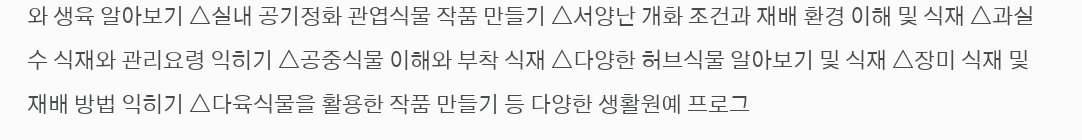와 생육 알아보기 △실내 공기정화 관엽식물 작품 만들기 △서양난 개화 조건과 재배 환경 이해 및 식재 △과실수 식재와 관리요령 익히기 △공중식물 이해와 부착 식재 △다양한 허브식물 알아보기 및 식재 △장미 식재 및 재배 방법 익히기 △다육식물을 활용한 작품 만들기 등 다양한 생활원예 프로그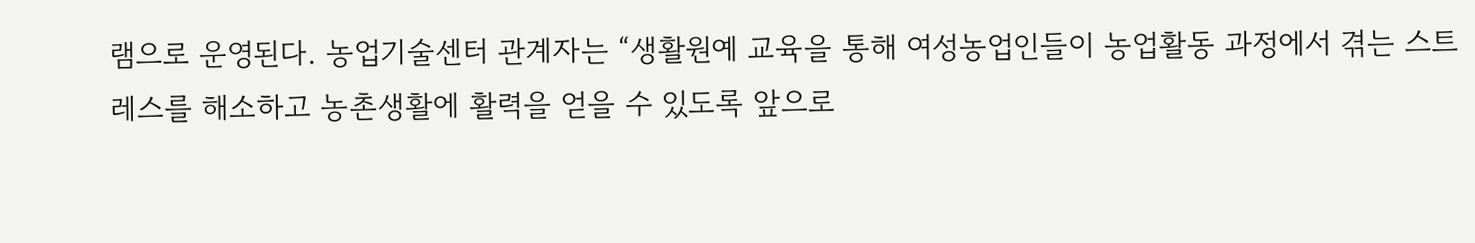램으로 운영된다. 농업기술센터 관계자는 “생활원예 교육을 통해 여성농업인들이 농업활동 과정에서 겪는 스트레스를 해소하고 농촌생활에 활력을 얻을 수 있도록 앞으로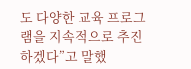도 다양한 교육 프로그램을 지속적으로 추진하겠다”고 말했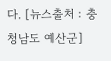다. [뉴스출처 : 충청남도 예산군]